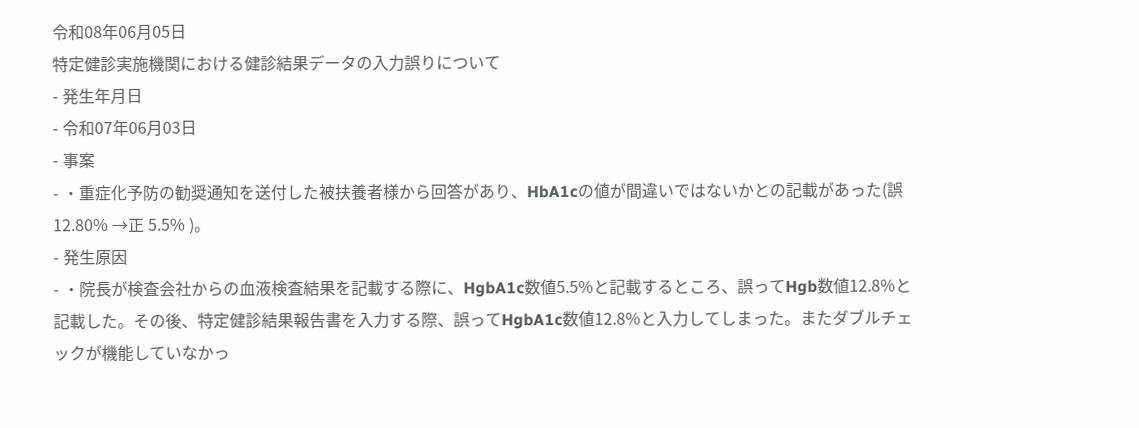令和08年06月05日
特定健診実施機関における健診結果データの入力誤りについて
- 発生年月日
- 令和07年06月03日
- 事案
- ・重症化予防の勧奨通知を送付した被扶養者様から回答があり、HbA1cの値が間違いではないかとの記載があった(誤 12.80% →正 5.5% )。
- 発生原因
- ・院長が検査会社からの血液検査結果を記載する際に、HgbA1c数値5.5%と記載するところ、誤ってHgb数値12.8%と記載した。その後、特定健診結果報告書を入力する際、誤ってHgbA1c数値12.8%と入力してしまった。またダブルチェックが機能していなかっ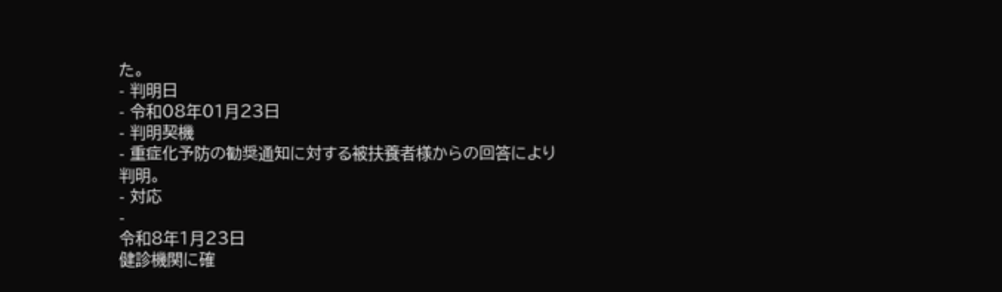た。
- 判明日
- 令和08年01月23日
- 判明契機
- 重症化予防の勧奨通知に対する被扶養者様からの回答により判明。
- 対応
-
令和8年1月23日
健診機関に確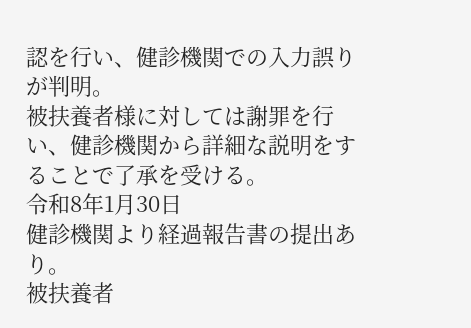認を行い、健診機関での入力誤りが判明。
被扶養者様に対しては謝罪を行い、健診機関から詳細な説明をすることで了承を受ける。
令和8年1月30日
健診機関より経過報告書の提出あり。
被扶養者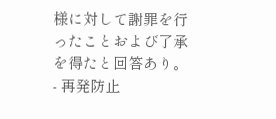様に対して謝罪を行ったことおよび了承を得たと回答あり。 - 再発防止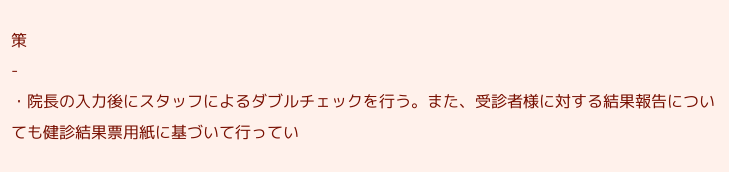策
-
・院長の入力後にスタッフによるダブルチェックを行う。また、受診者様に対する結果報告についても健診結果票用紙に基づいて行ってい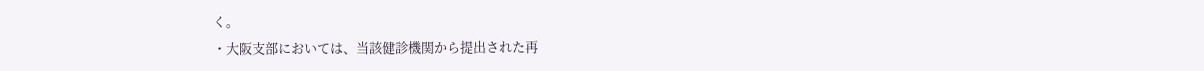く。
・大阪支部においては、当該健診機関から提出された再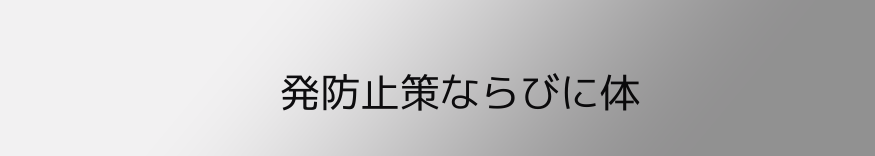発防止策ならびに体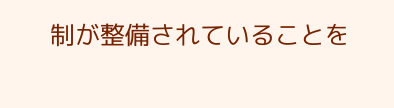制が整備されていることを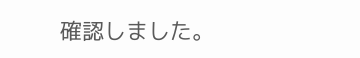確認しました。